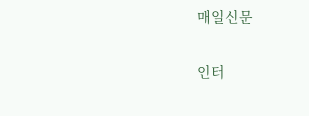매일신문

인터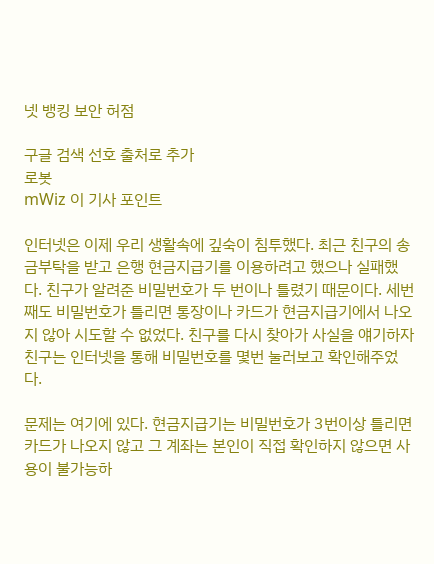넷 뱅킹 보안 허점

구글 검색 선호 출처로 추가
로봇
mWiz 이 기사 포인트

인터넷은 이제 우리 생활속에 깊숙이 침투했다. 최근 친구의 송금부탁을 받고 은행 현금지급기를 이용하려고 했으나 실패했다. 친구가 알려준 비밀번호가 두 번이나 틀렸기 때문이다. 세번째도 비밀번호가 틀리면 통장이나 카드가 현금지급기에서 나오지 않아 시도할 수 없었다. 친구를 다시 찾아가 사실을 얘기하자 친구는 인터넷을 통해 비밀번호를 몇번 눌러보고 확인해주었다.

문제는 여기에 있다. 현금지급기는 비밀번호가 3번이상 틀리면 카드가 나오지 않고 그 계좌는 본인이 직접 확인하지 않으면 사용이 불가능하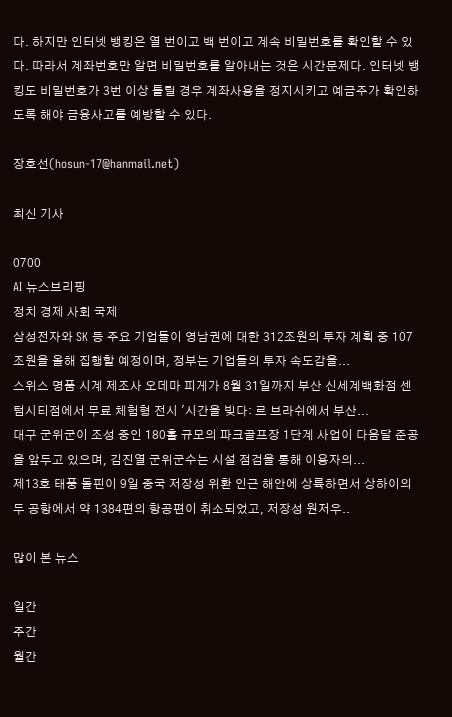다. 하지만 인터넷 뱅킹은 열 번이고 백 번이고 계속 비밀번호를 확인할 수 있다. 따라서 계좌번호만 알면 비밀번호를 알아내는 것은 시간문제다. 인터넷 뱅킹도 비밀번호가 3번 이상 틀릴 경우 계좌사용을 정지시키고 예금주가 확인하도록 해야 금융사고를 예방할 수 있다.

장호선(hosun-17@hanmail.net)

최신 기사

0700
AI 뉴스브리핑
정치 경제 사회 국제
삼성전자와 SK 등 주요 기업들이 영남권에 대한 312조원의 투자 계획 중 107조원을 올해 집행할 예정이며, 정부는 기업들의 투자 속도감을...
스위스 명품 시계 제조사 오데마 피게가 8월 31일까지 부산 신세계백화점 센텀시티점에서 무료 체험형 전시 '시간을 빚다: 르 브라쉬에서 부산...
대구 군위군이 조성 중인 180홀 규모의 파크골프장 1단계 사업이 다음달 준공을 앞두고 있으며, 김진열 군위군수는 시설 점검을 통해 이용자의...
제13호 태풍 돌핀이 9일 중국 저장성 위환 인근 해안에 상륙하면서 상하이의 두 공항에서 약 1384편의 항공편이 취소되었고, 저장성 원저우..

많이 본 뉴스

일간
주간
월간